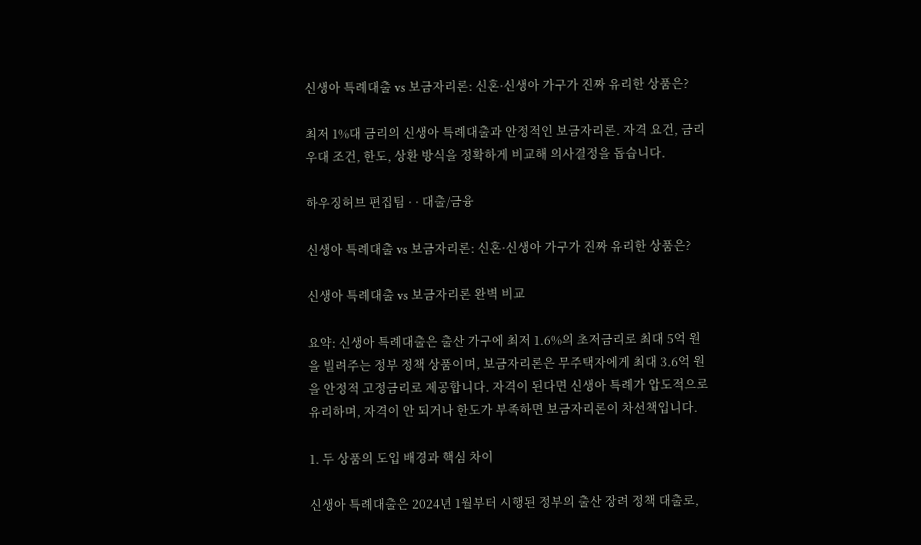신생아 특례대출 vs 보금자리론: 신혼·신생아 가구가 진짜 유리한 상품은?

최저 1%대 금리의 신생아 특례대출과 안정적인 보금자리론. 자격 요건, 금리 우대 조건, 한도, 상환 방식을 정확하게 비교해 의사결정을 돕습니다.

하우징허브 편집팀 · · 대출/금융

신생아 특례대출 vs 보금자리론: 신혼·신생아 가구가 진짜 유리한 상품은?

신생아 특례대출 vs 보금자리론 완벽 비교

요약: 신생아 특례대출은 출산 가구에 최저 1.6%의 초저금리로 최대 5억 원을 빌려주는 정부 정책 상품이며, 보금자리론은 무주택자에게 최대 3.6억 원을 안정적 고정금리로 제공합니다. 자격이 된다면 신생아 특례가 압도적으로 유리하며, 자격이 안 되거나 한도가 부족하면 보금자리론이 차선책입니다.

1. 두 상품의 도입 배경과 핵심 차이

신생아 특례대출은 2024년 1월부터 시행된 정부의 출산 장려 정책 대출로,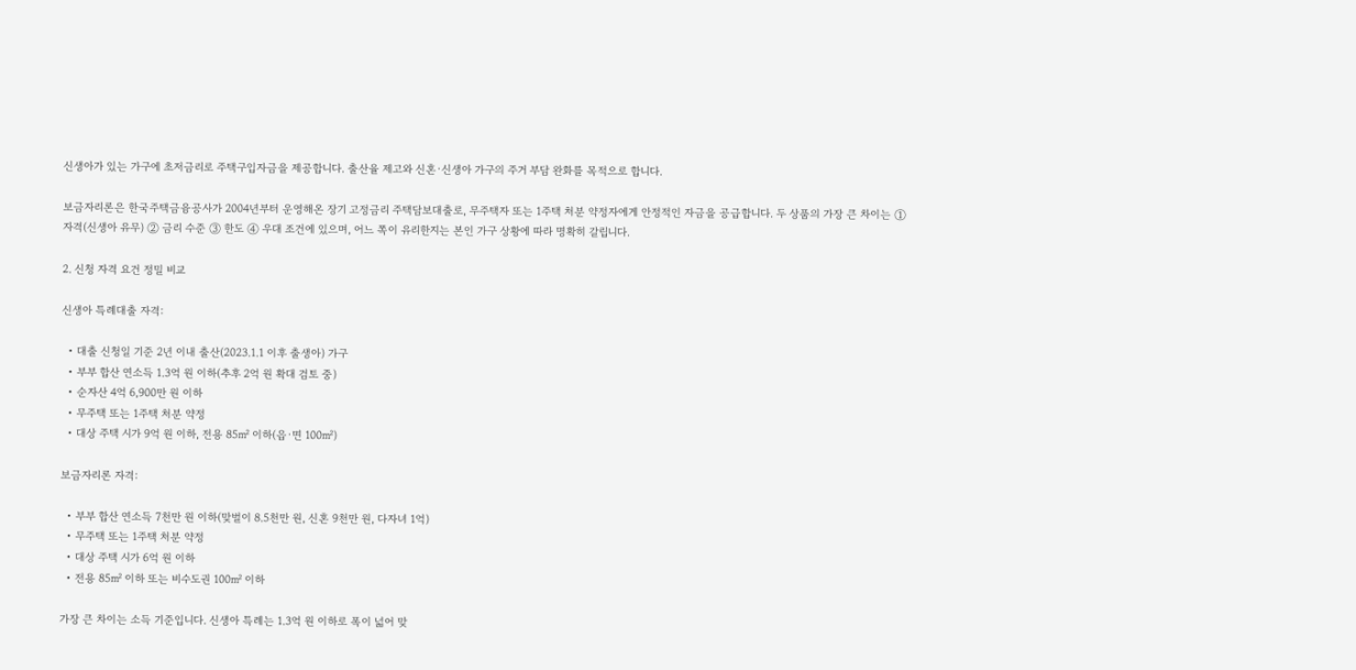신생아가 있는 가구에 초저금리로 주택구입자금을 제공합니다. 출산율 제고와 신혼·신생아 가구의 주거 부담 완화를 목적으로 합니다.

보금자리론은 한국주택금융공사가 2004년부터 운영해온 장기 고정금리 주택담보대출로, 무주택자 또는 1주택 처분 약정자에게 안정적인 자금을 공급합니다. 두 상품의 가장 큰 차이는 ① 자격(신생아 유무) ② 금리 수준 ③ 한도 ④ 우대 조건에 있으며, 어느 쪽이 유리한지는 본인 가구 상황에 따라 명확히 갈립니다.

2. 신청 자격 요건 정밀 비교

신생아 특례대출 자격:

  • 대출 신청일 기준 2년 이내 출산(2023.1.1 이후 출생아) 가구
  • 부부 합산 연소득 1.3억 원 이하(추후 2억 원 확대 검토 중)
  • 순자산 4억 6,900만 원 이하
  • 무주택 또는 1주택 처분 약정
  • 대상 주택 시가 9억 원 이하, 전용 85㎡ 이하(읍·면 100㎡)

보금자리론 자격:

  • 부부 합산 연소득 7천만 원 이하(맞벌이 8.5천만 원, 신혼 9천만 원, 다자녀 1억)
  • 무주택 또는 1주택 처분 약정
  • 대상 주택 시가 6억 원 이하
  • 전용 85㎡ 이하 또는 비수도권 100㎡ 이하

가장 큰 차이는 소득 기준입니다. 신생아 특례는 1.3억 원 이하로 폭이 넓어 맞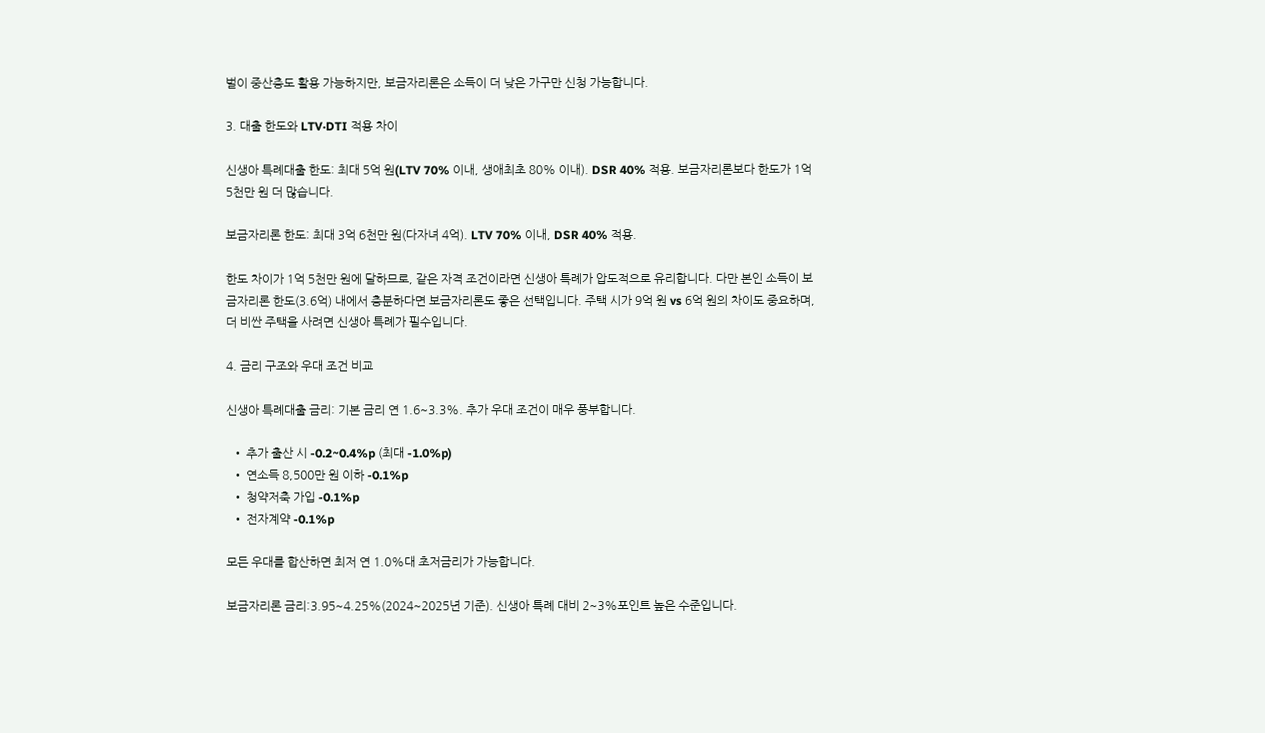벌이 중산층도 활용 가능하지만, 보금자리론은 소득이 더 낮은 가구만 신청 가능합니다.

3. 대출 한도와 LTV·DTI 적용 차이

신생아 특례대출 한도: 최대 5억 원(LTV 70% 이내, 생애최초 80% 이내). DSR 40% 적용. 보금자리론보다 한도가 1억 5천만 원 더 많습니다.

보금자리론 한도: 최대 3억 6천만 원(다자녀 4억). LTV 70% 이내, DSR 40% 적용.

한도 차이가 1억 5천만 원에 달하므로, 같은 자격 조건이라면 신생아 특례가 압도적으로 유리합니다. 다만 본인 소득이 보금자리론 한도(3.6억) 내에서 충분하다면 보금자리론도 좋은 선택입니다. 주택 시가 9억 원 vs 6억 원의 차이도 중요하며, 더 비싼 주택을 사려면 신생아 특례가 필수입니다.

4. 금리 구조와 우대 조건 비교

신생아 특례대출 금리: 기본 금리 연 1.6~3.3%. 추가 우대 조건이 매우 풍부합니다.

  • 추가 출산 시 -0.2~0.4%p (최대 -1.0%p)
  • 연소득 8,500만 원 이하 -0.1%p
  • 청약저축 가입 -0.1%p
  • 전자계약 -0.1%p

모든 우대를 합산하면 최저 연 1.0%대 초저금리가 가능합니다.

보금자리론 금리:3.95~4.25%(2024~2025년 기준). 신생아 특례 대비 2~3%포인트 높은 수준입니다.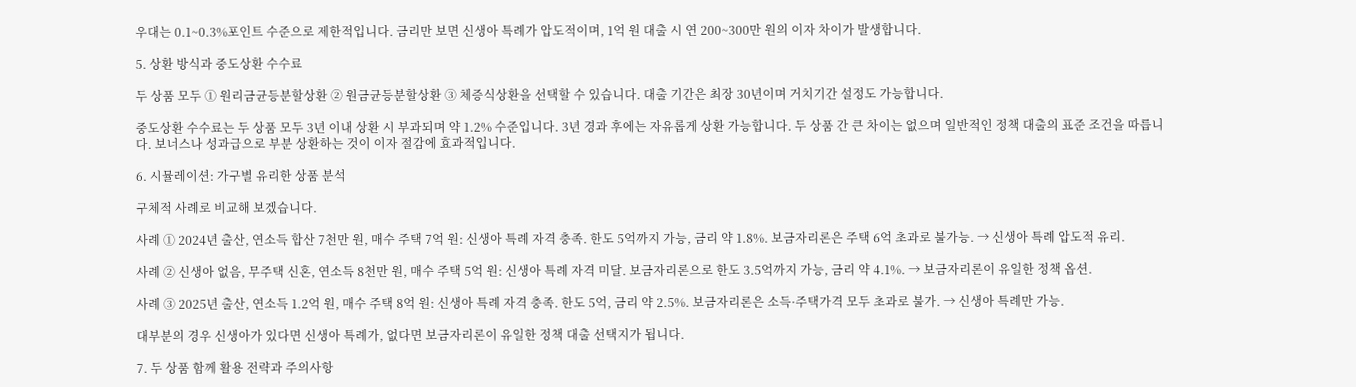우대는 0.1~0.3%포인트 수준으로 제한적입니다. 금리만 보면 신생아 특례가 압도적이며, 1억 원 대출 시 연 200~300만 원의 이자 차이가 발생합니다.

5. 상환 방식과 중도상환 수수료

두 상품 모두 ① 원리금균등분할상환 ② 원금균등분할상환 ③ 체증식상환을 선택할 수 있습니다. 대출 기간은 최장 30년이며 거치기간 설정도 가능합니다.

중도상환 수수료는 두 상품 모두 3년 이내 상환 시 부과되며 약 1.2% 수준입니다. 3년 경과 후에는 자유롭게 상환 가능합니다. 두 상품 간 큰 차이는 없으며 일반적인 정책 대출의 표준 조건을 따릅니다. 보너스나 성과급으로 부분 상환하는 것이 이자 절감에 효과적입니다.

6. 시뮬레이션: 가구별 유리한 상품 분석

구체적 사례로 비교해 보겠습니다.

사례 ① 2024년 출산, 연소득 합산 7천만 원, 매수 주택 7억 원: 신생아 특례 자격 충족. 한도 5억까지 가능, 금리 약 1.8%. 보금자리론은 주택 6억 초과로 불가능. → 신생아 특례 압도적 유리.

사례 ② 신생아 없음, 무주택 신혼, 연소득 8천만 원, 매수 주택 5억 원: 신생아 특례 자격 미달. 보금자리론으로 한도 3.5억까지 가능, 금리 약 4.1%. → 보금자리론이 유일한 정책 옵션.

사례 ③ 2025년 출산, 연소득 1.2억 원, 매수 주택 8억 원: 신생아 특례 자격 충족. 한도 5억, 금리 약 2.5%. 보금자리론은 소득·주택가격 모두 초과로 불가. → 신생아 특례만 가능.

대부분의 경우 신생아가 있다면 신생아 특례가, 없다면 보금자리론이 유일한 정책 대출 선택지가 됩니다.

7. 두 상품 함께 활용 전략과 주의사항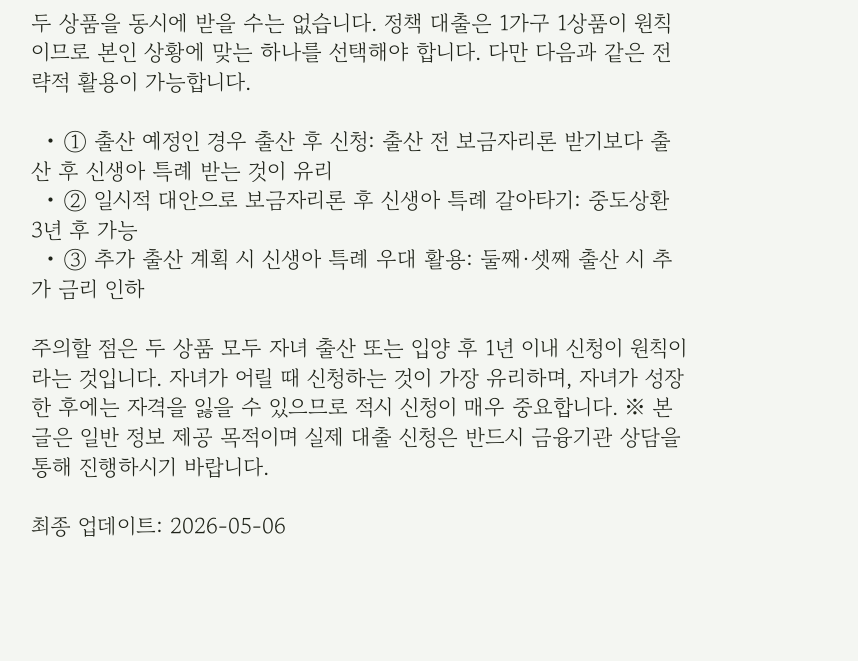두 상품을 동시에 받을 수는 없습니다. 정책 대출은 1가구 1상품이 원칙이므로 본인 상황에 맞는 하나를 선택해야 합니다. 다만 다음과 같은 전략적 활용이 가능합니다.

  • ① 출산 예정인 경우 출산 후 신청: 출산 전 보금자리론 받기보다 출산 후 신생아 특례 받는 것이 유리
  • ② 일시적 대안으로 보금자리론 후 신생아 특례 갈아타기: 중도상환 3년 후 가능
  • ③ 추가 출산 계획 시 신생아 특례 우대 활용: 둘째·셋째 출산 시 추가 금리 인하

주의할 점은 두 상품 모두 자녀 출산 또는 입양 후 1년 이내 신청이 원칙이라는 것입니다. 자녀가 어릴 때 신청하는 것이 가장 유리하며, 자녀가 성장한 후에는 자격을 잃을 수 있으므로 적시 신청이 매우 중요합니다. ※ 본 글은 일반 정보 제공 목적이며 실제 대출 신청은 반드시 금융기관 상담을 통해 진행하시기 바랍니다.

최종 업데이트: 2026-05-06